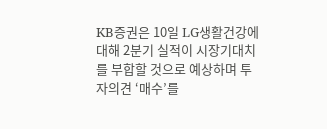KB증권은 10일 LG생활건강에 대해 2분기 실적이 시장기대치를 부합할 것으로 예상하며 투자의견 ‘매수’를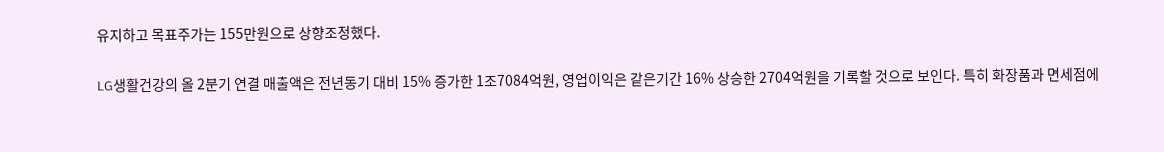유지하고 목표주가는 155만원으로 상향조정했다.

LG생활건강의 올 2분기 연결 매출액은 전년동기 대비 15% 증가한 1조7084억원, 영업이익은 같은기간 16% 상승한 2704억원을 기록할 것으로 보인다. 특히 화장품과 면세점에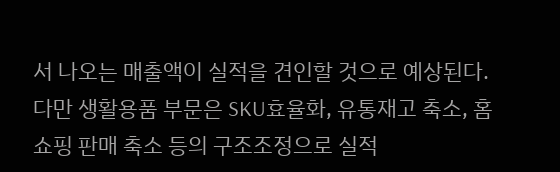서 나오는 매출액이 실적을 견인할 것으로 예상된다. 다만 생활용품 부문은 SKU효율화, 유통재고 축소, 홈쇼핑 판매 축소 등의 구조조정으로 실적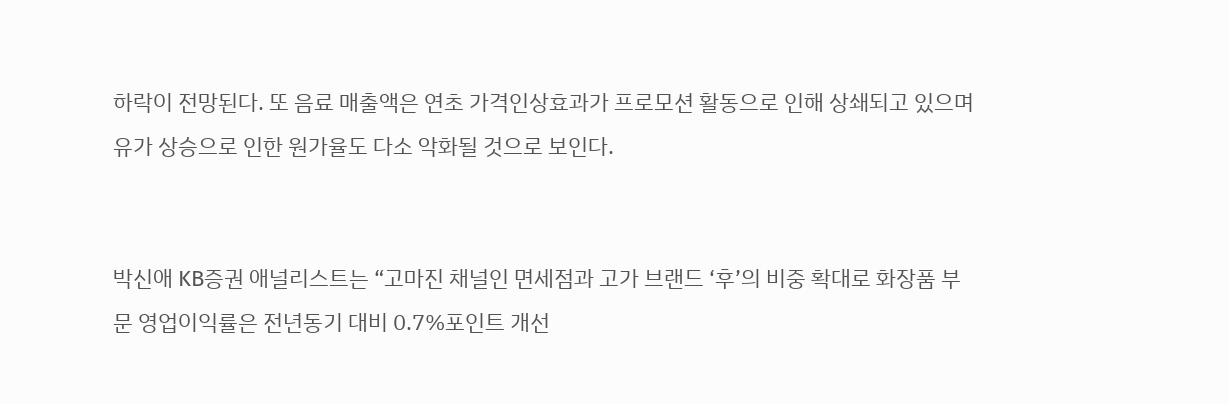하락이 전망된다. 또 음료 매출액은 연초 가격인상효과가 프로모션 활동으로 인해 상쇄되고 있으며 유가 상승으로 인한 원가율도 다소 악화될 것으로 보인다.


박신애 KB증권 애널리스트는 “고마진 채널인 면세점과 고가 브랜드 ‘후’의 비중 확대로 화장품 부문 영업이익률은 전년동기 대비 0.7%포인트 개선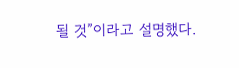될 것”이라고 설명했다.